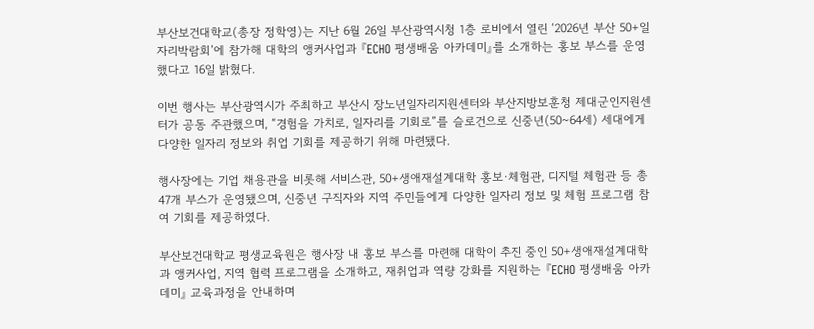부산보건대학교(총장 정학영)는 지난 6월 26일 부산광역시청 1층 로비에서 열린 ‘2026년 부산 50+일자리박람회’에 참가해 대학의 앵커사업과 『ECHO 평생배움 아카데미』를 소개하는 홍보 부스를 운영했다고 16일 밝혔다.

이번 행사는 부산광역시가 주최하고 부산시 장노년일자리지원센터와 부산지방보훈청 제대군인지원센터가 공동 주관했으며, “경험을 가치로, 일자리를 기회로”를 슬로건으로 신중년(50~64세) 세대에게 다양한 일자리 정보와 취업 기회를 제공하기 위해 마련됐다.

행사장에는 기업 채용관을 비롯해 서비스관, 50+생애재설계대학 홍보·체험관, 디지털 체험관 등 총 47개 부스가 운영됐으며, 신중년 구직자와 지역 주민들에게 다양한 일자리 정보 및 체험 프로그램 참여 기회를 제공하였다.

부산보건대학교 평생교육원은 행사장 내 홍보 부스를 마련해 대학이 추진 중인 50+생애재설계대학과 앵커사업, 지역 협력 프로그램을 소개하고, 재취업과 역량 강화를 지원하는 『ECHO 평생배움 아카데미』 교육과정을 안내하며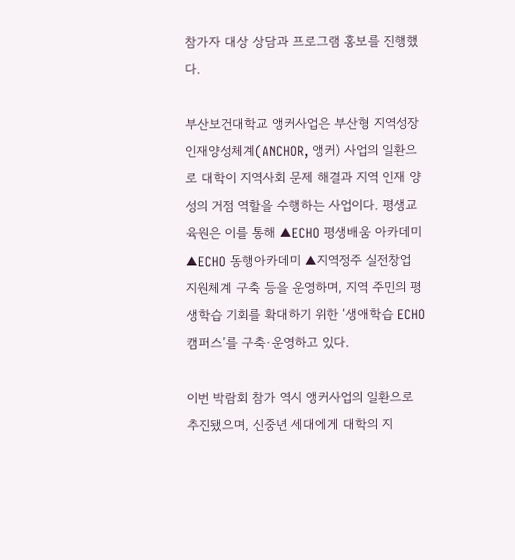참가자 대상 상담과 프로그램 홍보를 진행했다.

부산보건대학교 앵커사업은 부산형 지역성장 인재양성체계(ANCHOR, 앵커) 사업의 일환으로 대학이 지역사회 문제 해결과 지역 인재 양성의 거점 역할을 수행하는 사업이다. 평생교육원은 이를 통해 ▲ECHO 평생배움 아카데미 ▲ECHO 동행아카데미 ▲지역정주 실전창업 지원체계 구축 등을 운영하며, 지역 주민의 평생학습 기회를 확대하기 위한 ‘생애학습 ECHO 캠퍼스’를 구축·운영하고 있다.

이번 박람회 참가 역시 앵커사업의 일환으로 추진됐으며, 신중년 세대에게 대학의 지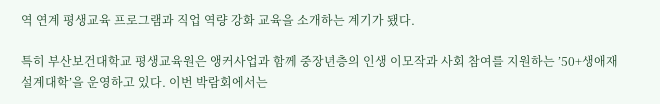역 연계 평생교육 프로그램과 직업 역량 강화 교육을 소개하는 계기가 됐다.

특히 부산보건대학교 평생교육원은 앵커사업과 함께 중장년층의 인생 이모작과 사회 참여를 지원하는 ’50+생애재설계대학’을 운영하고 있다. 이번 박람회에서는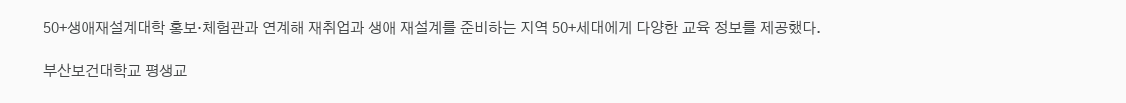50+생애재설계대학 홍보·체험관과 연계해 재취업과 생애 재설계를 준비하는 지역 50+세대에게 다양한 교육 정보를 제공했다.

부산보건대학교 평생교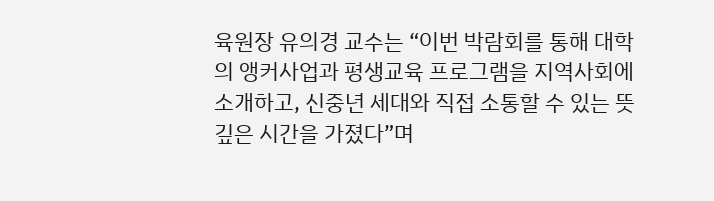육원장 유의경 교수는 “이번 박람회를 통해 대학의 앵커사업과 평생교육 프로그램을 지역사회에 소개하고, 신중년 세대와 직접 소통할 수 있는 뜻깊은 시간을 가졌다”며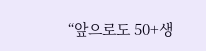“앞으로도 50+생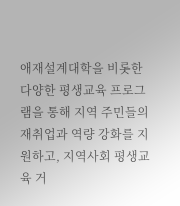애재설계대학을 비롯한 다양한 평생교육 프로그램을 통해 지역 주민들의 재취업과 역량 강화를 지원하고, 지역사회 평생교육 거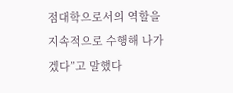점대학으로서의 역할을 지속적으로 수행해 나가겠다”고 말했다